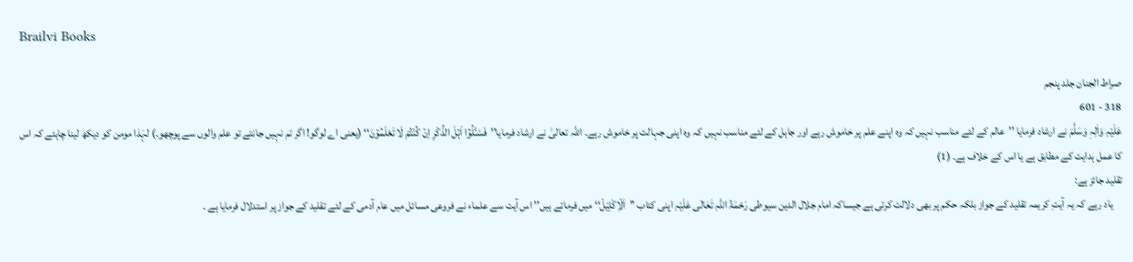Brailvi Books

صراط الجنان جلد پنجم
318 - 601
عَلَیْہِ وَاٰلِہٖ وَسَلَّمَ نے ارشاد فرمایا ’’عالم کے لئے مناسب نہیں کہ وہ اپنے علم پر خاموش رہے اور جاہل کے لئے مناسب نہیں کہ وہ اپنی جہالت پر خاموش رہے۔ اللّٰہ تعالیٰ نے ارشاد فرمایا’’فَسْـَٔلُوۡۤا اَہۡلَ الذِّکْرِ اِنۡ کُنۡتُمْ لَا تَعْلَمُوۡنَ‘‘ (یعنی اے لوگو! اگر تم نہیں جانتے تو علم والوں سے پوچھو۔) لہٰذا مومن کو دیکھ لینا چاہئے کہ اس کا عمل ہدایت کے مطابق ہے یا اس کے خلاف ہے۔ (1)
تقلید جائز ہے:
    یاد رہے کہ یہ آیتِ کریمہ تقلید کے جواز بلکہ حکم پر بھی دلالت کرتی ہے جیساکہ امام جلال الدین سیوطی رَحْمَۃُ اللّٰہِ تَعَالٰی عَلَیْہِ اپنی کتاب ’’اَلْاِکْلِیْلْ‘‘ میں فرماتے ہیں’’ اس آیت سے علماء نے فروعی مسائل میں عام آدمی کے لئے تقلید کے جواز پر استدلال فرمایا ہے ۔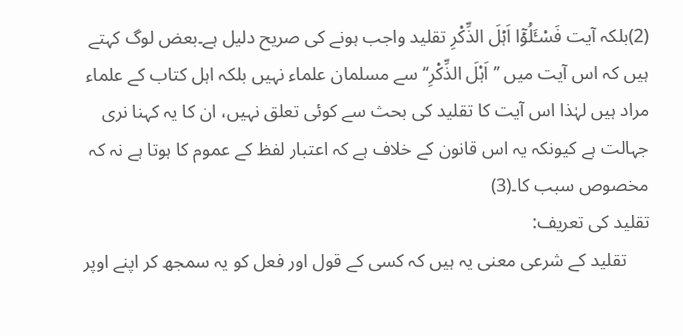(2)بلکہ آیت فَسْـَٔلُوۡۤا اَہۡلَ الذِّکْرِ تقلید واجب ہونے کی صریح دلیل ہے۔بعض لوگ کہتے ہیں کہ اس آیت میں ’’اَہْلَ الذِّکْرِ‘‘ سے مسلمان علماء نہیں بلکہ اہل کتاب کے علماء مراد ہیں لہٰذا اس آیت کا تقلید کی بحث سے کوئی تعلق نہیں، ان کا یہ کہنا نری جہالت ہے کیونکہ یہ اس قانون کے خلاف ہے کہ اعتبار لفظ کے عموم کا ہوتا ہے نہ کہ مخصوص سبب کا۔(3)
تقلید کی تعریف:
     تقلید کے شرعی معنی یہ ہیں کہ کسی کے قول اور فعل کو یہ سمجھ کر اپنے اوپر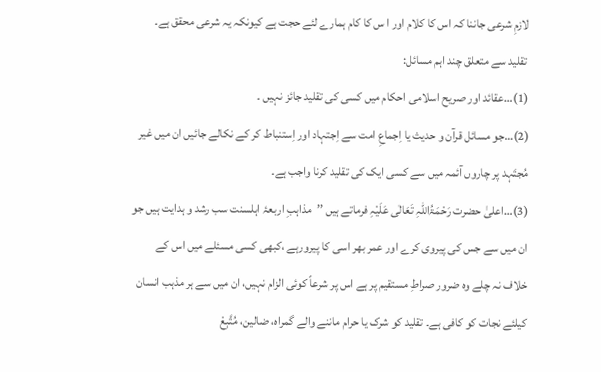لازمِ شرعی جاننا کہ اس کا کلام اور ا س کا کام ہمارے لئے حجت ہے کیونکہ یہ شرعی محقق ہے۔
 تقلید سے متعلق چند اہم مسائل:
(1)…عقائد اور صریح اسلامی احکام میں کسی کی تقلید جائز نہیں ۔
(2)…جو مسائل قرآن و حدیث یا اِجماعِ امت سے اِجتہاد اور اِستنباط کر کے نکالے جائیں ان میں غیر مُجتَہد پر چاروں آئمہ میں سے کسی ایک کی تقلید کرنا واجب ہے۔
(3)…اعلیٰ حضرت رَحْمَۃُاللّٰہِ تَعَالٰی عَلَیْہِ فرماتے ہیں ’’مذاہبِ اربعۂ اہلسنت سب رشد و ہدایت ہیں جو ان میں سے جس کی پیروی کرے اور عمر بھر اسی کا پیرورہے ،کبھی کسی مسئلے میں اس کے خلاف نہ چلے وہ ضرور صراطِ مستقیم پر ہے اس پر شرعاً کوئی الزام نہیں، ان میں سے ہر مذہب انسان کیلئے نجات کو کافی ہے۔ تقلید کو شرک یا حرام ماننے والے گمراہ، ضالین، مُتَّبِعْ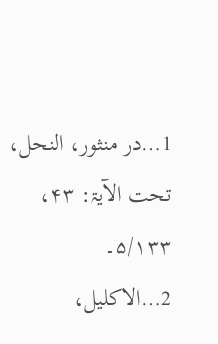1…در منثور، النحل، تحت الآیۃ: ۴۳، ۵/۱۳۳۔
2…الاکلیل،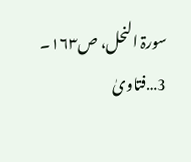سورۃ النحل، ص۱۶۳۔
3…فتاویٰ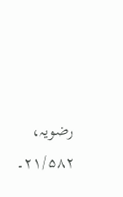رضویہ، ۲۱/۵۸۲۔